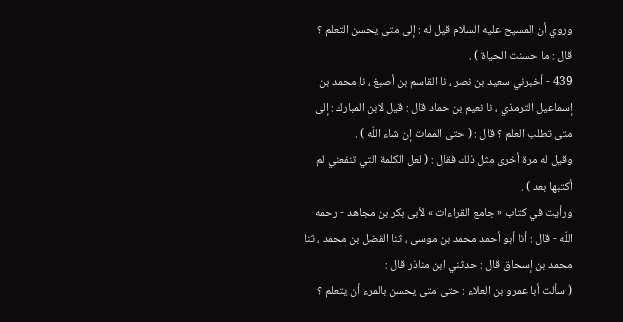وروي أن المسيح عليه السلام قيل له : إلى متى يحسن التعلم ؟ قال : ما حسنت الحياة ) .
439 - أخبرني سعيد بن نصر ، نا القاسم بن أصبغ ، نا محمد بن إسماعيل الترمذي ، نا نعيم بن حماد قال : قيل لابن المبارك : إلى متى تطلب العلم ؟ قال : ( حتى الممات إن شاء اللّه ) .
وقيل له مرة أخرى مثل ذلك فقال : ( لعل الكلمة التي تنفعني لم أكتبها بعد ) .
ورأيت في كتاب « جامع القراءات » لأبى بكر بن مجاهد - رحمه اللّه - قال : أنا أبو أحمد محمد بن موسى ، ثنا الفضل بن محمد ، ثنا محمد بن إسحاق قال : حدثني ابن مناذر قال :
( سألت أبا عمرو بن العلاء : حتى متى يحسن بالمرء أن يتعلم ؟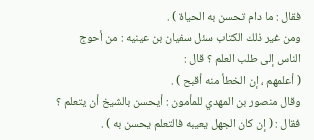فقال : ما دام تحسن به الحياة ) .
ومن غير ذلك الكتاب سئل سفيان بن عينيه : من أحوج الناس إلى طلب العلم ؟ قال :
( أعلمهم ، إن الخطأ منه أقبح ) .
وقال منصور بن المهدي للمأمون : أيحسن بالشيخ أن يتعلم ؟ فقال : ( إن كان الجهل يعيبه فالتعلم يحسن به ) .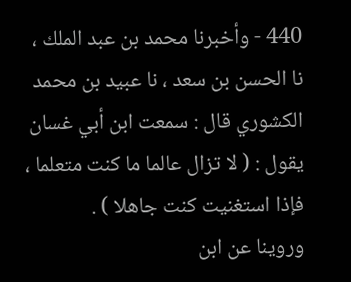440 - وأخبرنا محمد بن عبد الملك ، نا الحسن بن سعد ، نا عبيد بن محمد الكشوري قال : سمعت ابن أبي غسان يقول : ( لا تزال عالما ما كنت متعلما ، فإذا استغنيت كنت جاهلا ) .
وروينا عن ابن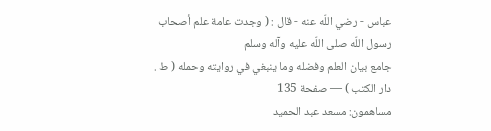عباس - رضي اللّه عنه - قال : ( وجدت عامة علم أصحاب رسول اللّه صلى اللّه عليه وآله وسلم
جامع بيان العلم وفضله وما ينبغي في روايته وحمله ( ط . دار الكتب ) — صفحة 135
مساهمون: مسعد عبد الحميد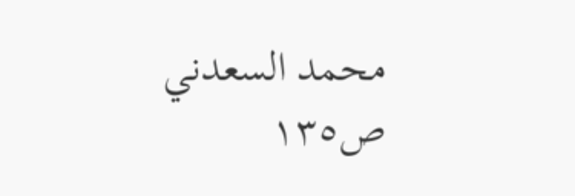محمد السعدني
ص١٣٥